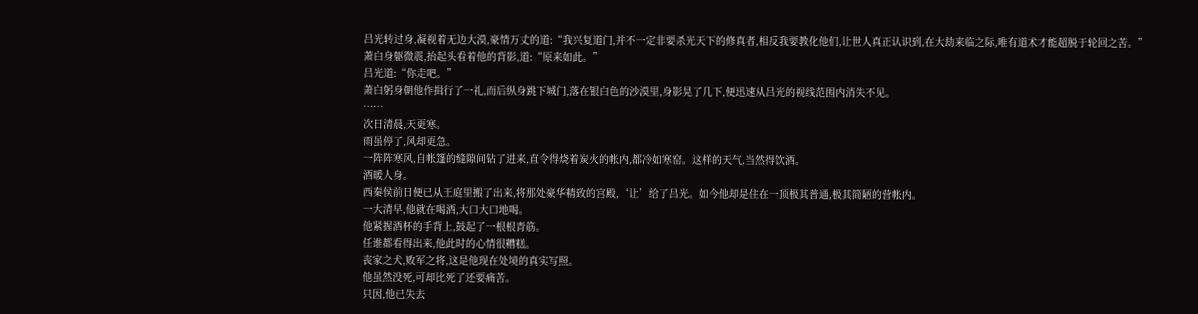吕光转过身,凝视着无边大漠,豪情万丈的道:“我兴复道门,并不一定非要杀光天下的修真者,相反我要教化他们,让世人真正认识到,在大劫来临之际,唯有道术才能超脱于轮回之苦。”
萧白身躯微震,抬起头看着他的背影,道:“原来如此。”
吕光道:“你走吧。”
萧白躬身朝他作揖行了一礼,而后纵身跳下城门,落在银白色的沙漠里,身影晃了几下,便迅速从吕光的视线范围内消失不见。
……
次日清晨,天更寒。
雨虽停了,风却更急。
一阵阵寒风,自帐篷的缝隙间钻了进来,直令得烧着炭火的帐内,都冷如寒窑。这样的天气,当然得饮酒。
酒暖人身。
西秦侯前日便已从王庭里搬了出来,将那处豪华精致的宫殿,‘让’给了吕光。如今他却是住在一顶极其普通,极其简陋的营帐内。
一大清早,他就在喝酒,大口大口地喝。
他紧握酒杯的手背上,鼓起了一根根青筋。
任谁都看得出来,他此时的心情很糟糕。
丧家之犬,败军之将,这是他现在处境的真实写照。
他虽然没死,可却比死了还要痛苦。
只因,他已失去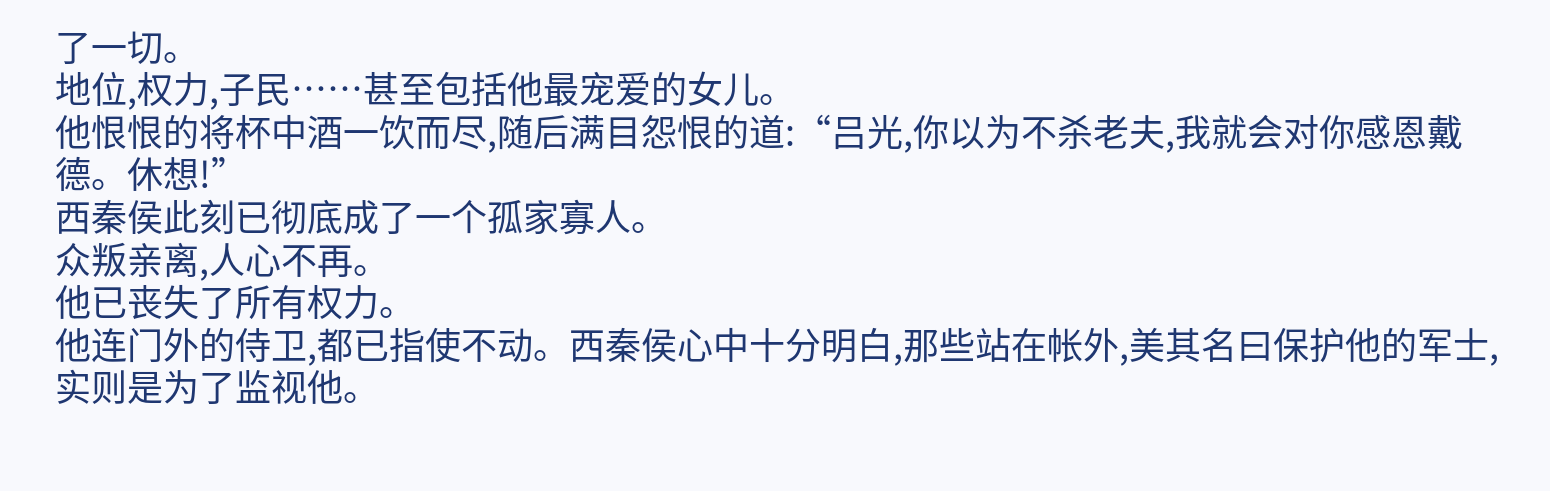了一切。
地位,权力,子民……甚至包括他最宠爱的女儿。
他恨恨的将杯中酒一饮而尽,随后满目怨恨的道:“吕光,你以为不杀老夫,我就会对你感恩戴德。休想!”
西秦侯此刻已彻底成了一个孤家寡人。
众叛亲离,人心不再。
他已丧失了所有权力。
他连门外的侍卫,都已指使不动。西秦侯心中十分明白,那些站在帐外,美其名曰保护他的军士,实则是为了监视他。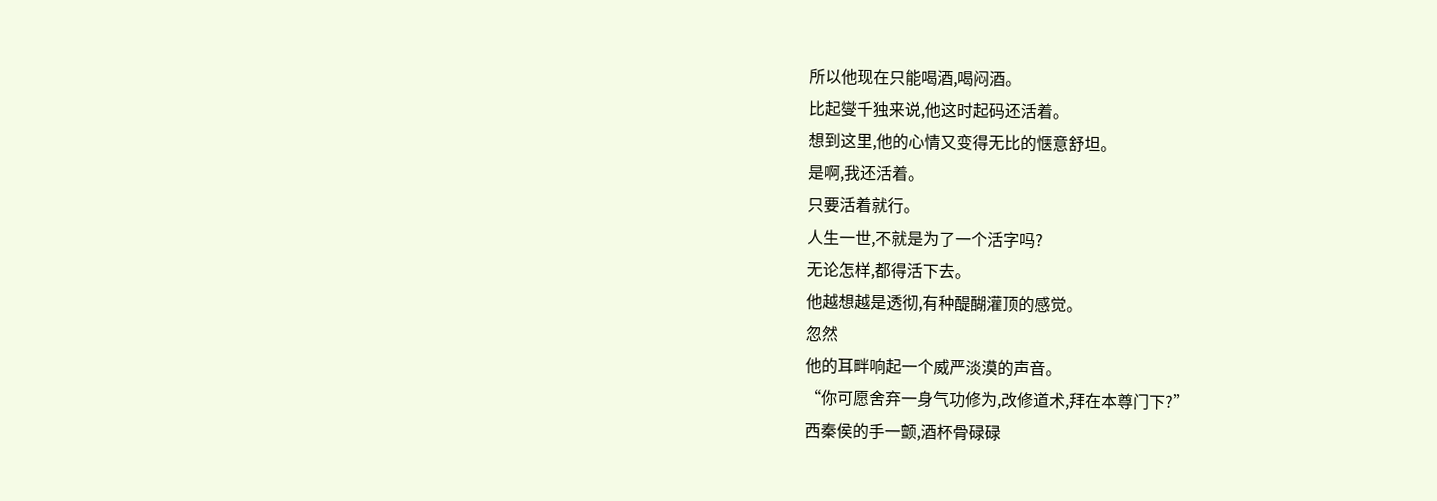所以他现在只能喝酒,喝闷酒。
比起燮千独来说,他这时起码还活着。
想到这里,他的心情又变得无比的惬意舒坦。
是啊,我还活着。
只要活着就行。
人生一世,不就是为了一个活字吗?
无论怎样,都得活下去。
他越想越是透彻,有种醍醐灌顶的感觉。
忽然
他的耳畔响起一个威严淡漠的声音。
“你可愿舍弃一身气功修为,改修道术,拜在本尊门下?”
西秦侯的手一颤,酒杯骨碌碌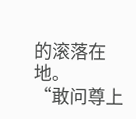的滚落在地。
“敢问尊上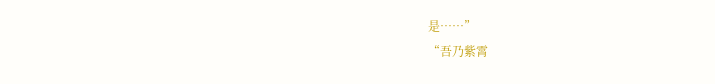是……”
“吾乃紫霄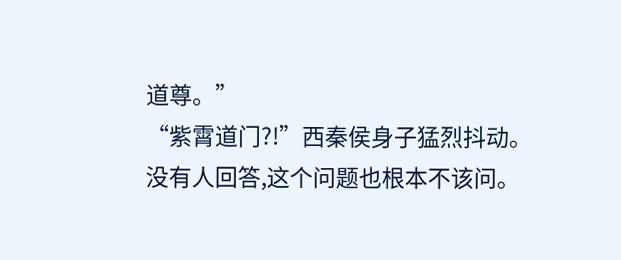道尊。”
“紫霄道门?!”西秦侯身子猛烈抖动。
没有人回答,这个问题也根本不该问。